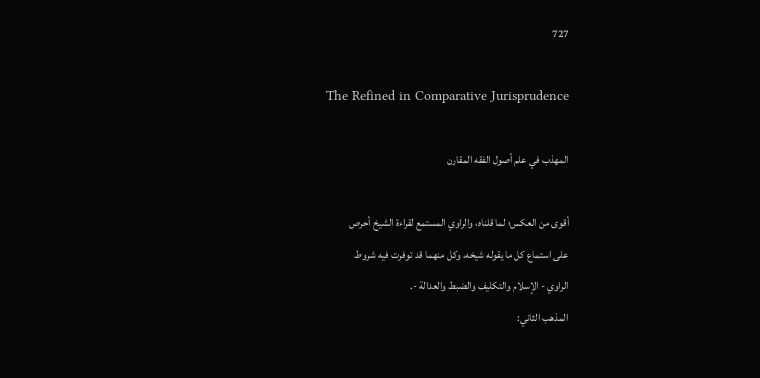727

The Refined in Comparative Jurisprudence

المهذب في علم أصول الفقه المقارن

أقوى من العكس؛ لما قلناه، والراوي المستمع لقراءة الشيخ أحرص
على استماع كل ما يقوله شيخه، وكل منهما قد توفرت فيه شروط
الراوي - الإسلام والتكليف والضبط والعدالة -.
المذهب الثاني: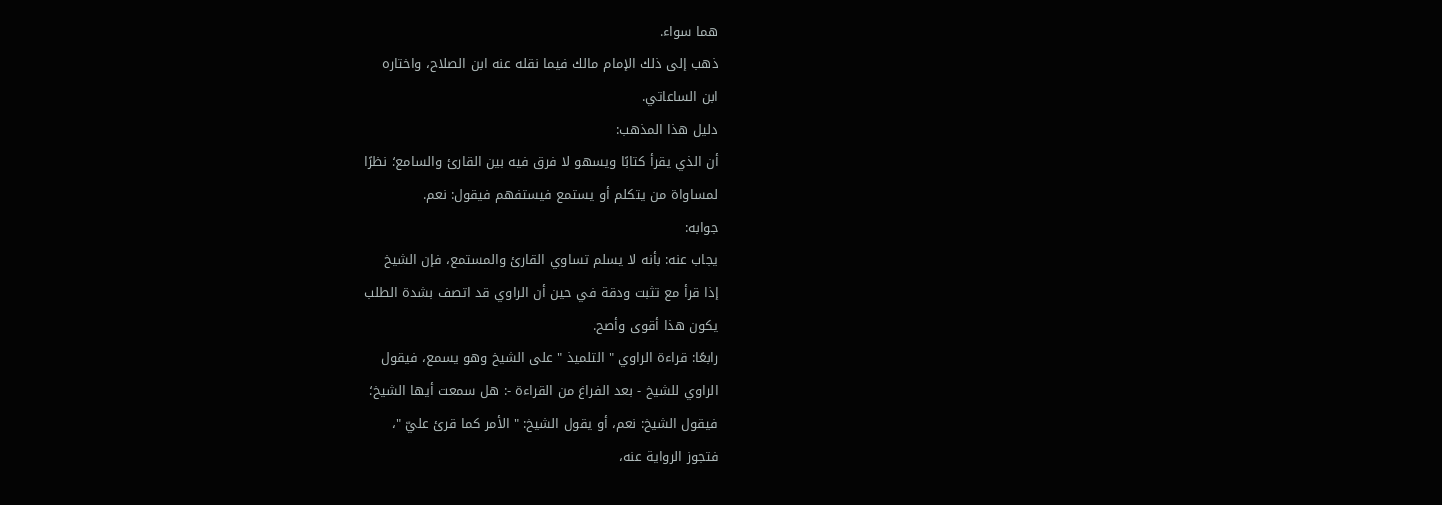هما سواء.
ذهب إلى ذلك الإمام مالك فيما نقله عنه ابن الصلاح، واختاره
ابن الساعاتي.
دليل هذا المذهب:
أن الذي يقرأ كتابًا ويسهو لا فرق فيه بين القارئ والسامع؛ نظرًا
لمساواة من يتكلم أو يستمع فيستفهم فيقول: نعم.
جوابه:
يجاب عنه: بأنه لا يسلم تساوي القارئ والمستمع، فإن الشيخ
إذا قرأ مع تثبت ودقة في حين أن الراوي قد اتصف بشدة الطلب
يكون هذا أقوى وأصح.
رابعًا: قراءة الراوي " التلميذ " على الشيخ وهو يسمع، فيقول
الراوي للشيخ - بعد الفراغ من القراءة -: هل سمعت أيها الشيخ؛
فيقول الشيخ: نعم، أو يقول الشيخ: " الأمر كما قرئ عليّ "،
فتجوز الرواية عنه،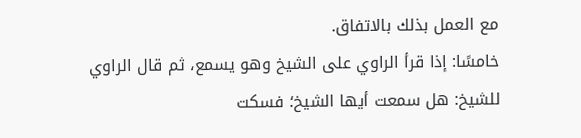مع العمل بذلك بالاتفاق.
خامسًا: إذا قرأ الراوي على الشيخ وهو يسمع، ثم قال الراوي
للشيخ: هل سمعت أيها الشيخ؛ فسكت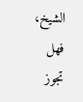الشيخ، فهل تجوز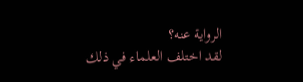الرواية عنه؟
لقد اختلف العلماء في ذلك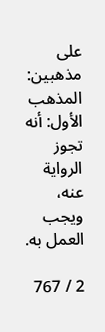على مذهبين:
المذهب الأول: أنه تجوز الرواية عنه، ويجب العمل به.

2 / 767